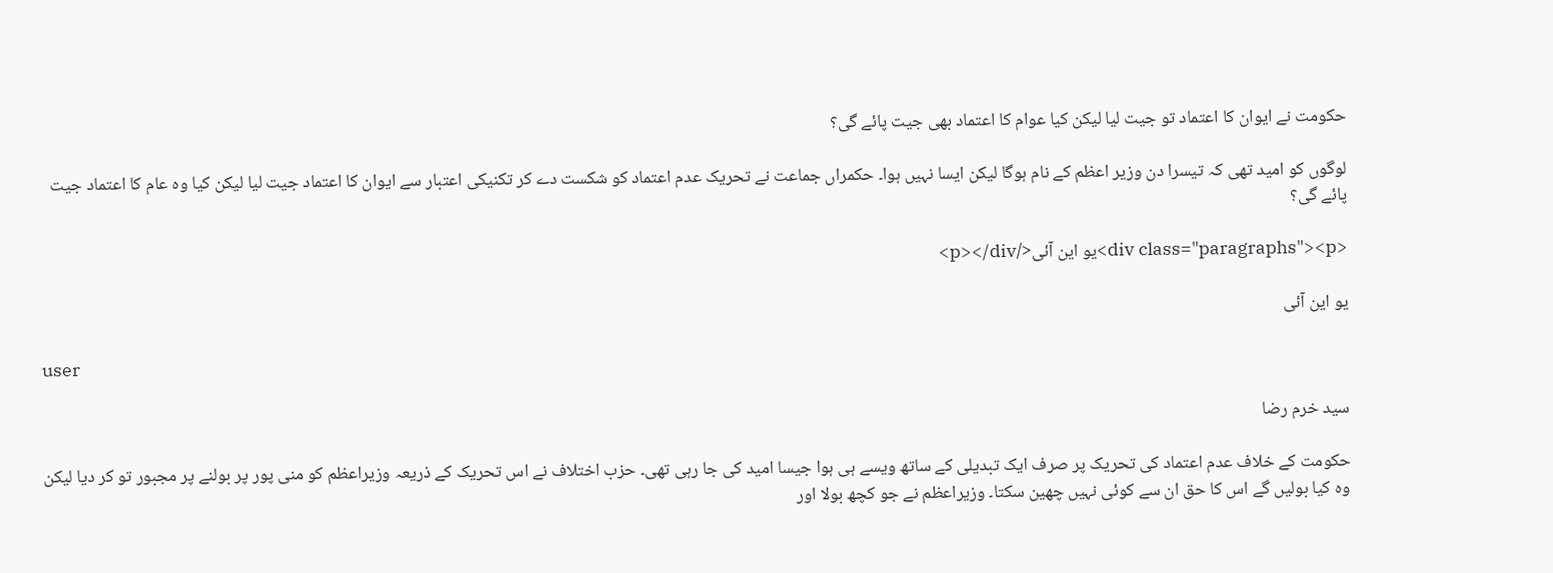حکومت نے ایوان کا اعتماد تو جیت لیا لیکن کیا عوام کا اعتماد بھی جیت پائے گی؟

لوگوں کو امید تھی کہ تیسرا دن وزیر اعظم کے نام ہوگا لیکن ایسا نہیں ہوا۔ حکمراں جماعت نے تحریک عدم اعتماد کو شکست دے کر تکنیکی اعتبار سے ایوان کا اعتماد جیت لیا لیکن کیا وہ عام کا اعتماد جیت پائے گی؟

<div class="paragraphs"><p>یو این آئی</p></div>

یو این آئی

user

سید خرم رضا

حکومت کے خلاف عدم اعتماد کی تحریک پر صرف ایک تبدیلی کے ساتھ ویسے ہی ہوا جیسا امید کی جا رہی تھی۔ حزب اختلاف نے اس تحریک کے ذریعہ وزیراعظم کو منی پور پر بولنے پر مجبور تو کر دیا لیکن وہ کیا بولیں گے اس کا حق ان سے کوئی نہیں چھین سکتا۔ وزیراعظم نے جو کچھ بولا اور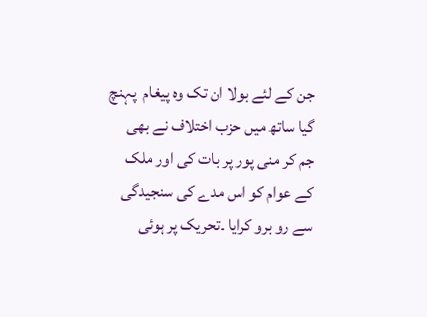جن کے لئے بولا ان تک وہ پیغام  پہنچ گیا ساتھ میں حزب اختلاف نے بھی جم کر منی پور پر بات کی اور ملک کے عوام کو اس مدے کی سنجیدگی سے رو برو کرایا ۔تحریک پر ہوئی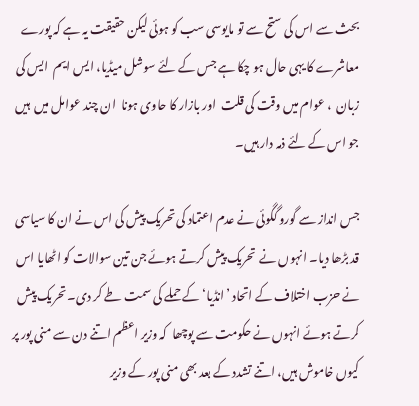بحث سے اس کی ستح سے تو مایوسی سب کو ہوئی لیکن حقیقت یہ ہے کہ پورے معاشرے کا یہی حال ہو چکا ہے جس کے لئے سوشل میڈیا، ایس ایم  ایس کی زبان  ، عوام میں وقت کی قلت  اور بازار کا حاوی ہونا  ان چند عوامل میں  ہیں  جو اس کے لئے ذمہ دار ہیں۔

جس انداز سے گورو گگوئی نے عدم اعتماد کی تحریک پیش کی اس نے ان کا سیاسی قد بڑھا دیا۔ انہوں نے  تحریک پیش کرتے ہوئے جن تین سوالات کو اٹھایا اس نے حزب اختلاف کے اتحاد ’انڈیا‘ کے حملے کی سمت طے کر دی۔ تحریک پیش کرتے ہوئے انہوں نے حکومت سے پوچھا  کہ وزیر اعظم اتنے دن سے منی پور پر کیوں خاموش ہیں، اتنے تشدد کے بعد بھی منی پور کے وزیر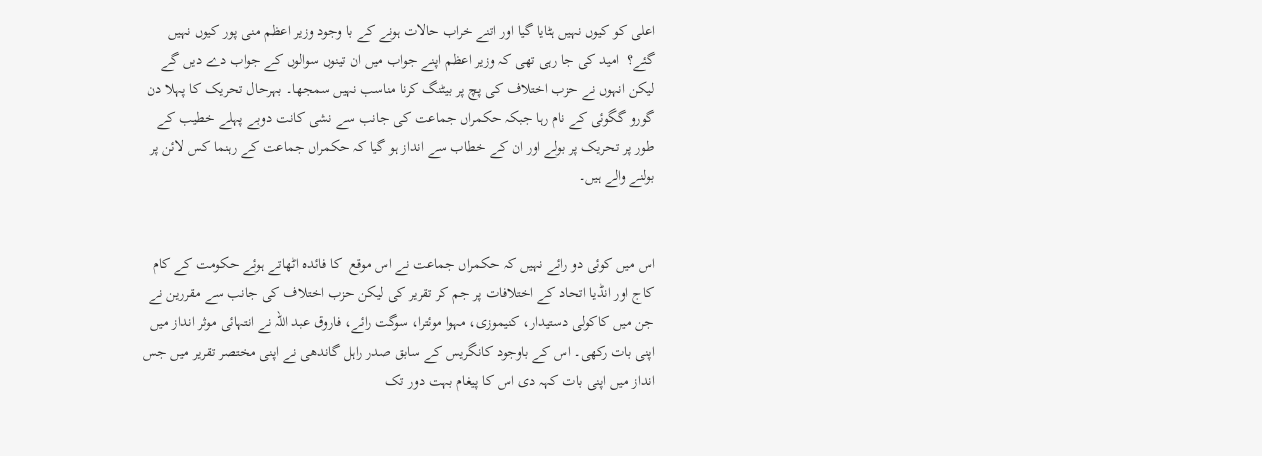اعلی کو کیوں نہیں ہٹایا گیا اور اتنے خراب حالات ہونے کے با وجود وزیر اعظم منی پور کیوں نہیں گئے؟  امید کی جا رہی تھی کہ وزیر اعظم اپنے جواب میں ان تینوں سوالوں کے جواب دے دیں گے لیکن انہوں نے حزب اختلاف کی پچ پر بیٹنگ کرنا مناسب نہیں سمجھا۔ بہرحال تحریک کا پہلا دن گورو گگوئی کے نام رہا جبکہ حکمراں جماعت کی جانب سے نشی کانت دوبے پہلے خطیب کے طور پر تحریک پر بولے اور ان کے خطاب سے انداز ہو گیا کہ حکمراں جماعت کے رہنما کس لائن پر بولنے والے ہیں۔


اس میں کوئی دو رائے نہیں کہ حکمراں جماعت نے اس موقع  کا فائدہ اٹھاتے ہوئے حکومت کے کام کاج اور انڈیا اتحاد کے اختلافات پر جم کر تقریر کی لیکن حزب اختلاف کی جانب سے مقررین نے جن میں کاکولی دستیدار، کنیموزی، مہوا موئترا، سوگت رائے، فاروق عبد اللہ نے انتہائی موثر انداز میں اپنی بات رکھی۔ اس کے باوجود کانگریس کے سابق صدر راہل گاندھی نے اپنی مختصر تقریر میں جس انداز میں اپنی بات کہہ دی اس کا پیغام بہت دور تک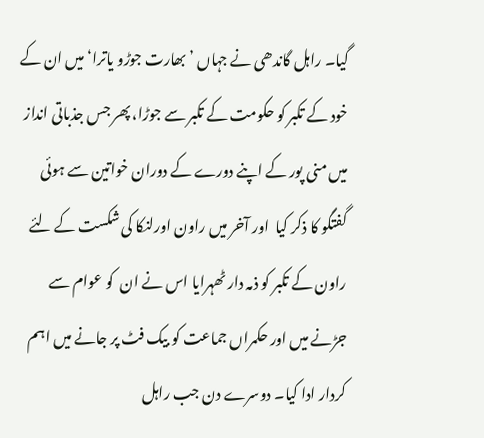گیا۔ راہل گاندھی نے جہاں ’بھارت جوڑو یاترا‘ میں ان کے خود کے تکبر کو حکومت کے تکبر سے جوڑا، پھر جس جذباتی انداز میں منی پور کے اپنے دورے کے دوران خواتین سے ہوئی گفتگو کا ذکر کیا  اور آخر میں راون اورلنکا کی شکست کے لئے راون کے تکبر کو ذمہ دار ٹھہرایا اس نے ان  کو عوام سے جڑنے میں اور حکمراں جماعت کو بیک فٹ پر جانے میں اہم کردار ادا کیا۔ دوسرے دن جب راہل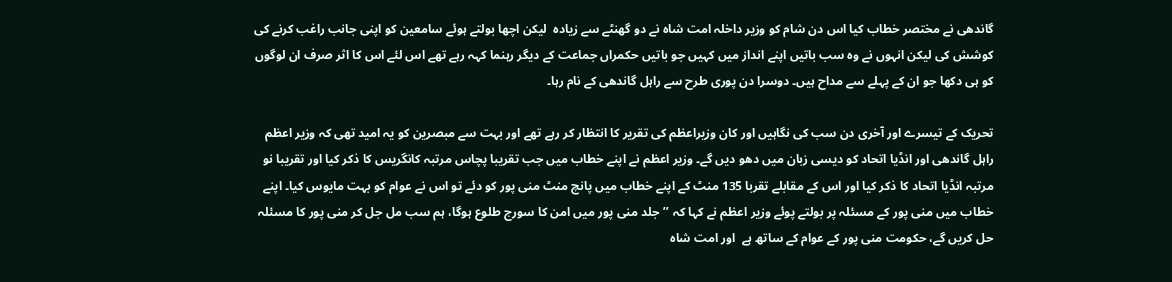گاندھی نے مختصر خطاب کیا اس دن شام کو وزیر داخلہ امت شاہ نے دو گھنٹے سے زیادہ  لیکن اچھا بولتے ہوئے سامعین کو اپنی جانب راغب کرنے کی کوشش کی لیکن انہوں نے وہ سب باتیں اپنے انداز میں کہیں جو باتیں حکمراں جماعت کے دیگر رہنما کہہ رہے تھے اس لئے اس کا اثر صرف ان لوگوں کو ہی دکھا جو ان کے پہلے سے مداح ہیں۔ دوسرا دن پوری طرح سے راہل گاندھی کے نام رہا۔

تحریک کے تیسرے اور آخری دن سب کی نگاہیں اور کان وزیراعظم کی تقریر کا انتظار کر رہے تھے اور بہت سے مبصرین کو یہ امید تھی کہ وزیر اعظم راہل گاندھی اور انڈیا اتحاد کو دیسی زبان میں دھو دیں گے۔ وزیر اعظم نے اپنے خطاب میں جب تقریبا پچاس مرتبہ کانگریس کا ذکر کیا اور تقریبا نو مرتبہ انڈیا اتحاد کا ذکر کیا اور اس کے مقابلے تقربا 135 منٹ کے اپنے خطاب میں پانچ منٹ منی پور کو دئے تو اس نے عوام کو بہت مایوس کیا۔ اپنے خطاب میں منی پور کے مسئلہ پر بولتے پوئے وزیر اعظم نے کہا کہ ’’جلد منی پور میں امن کا سورج طلوع ہوگا، ہم سب مل جل کر منی پور کا مسئلہ حل کریں گے، حکومت منی پور کے عوام کے ساتھ ہے  اور امت شاہ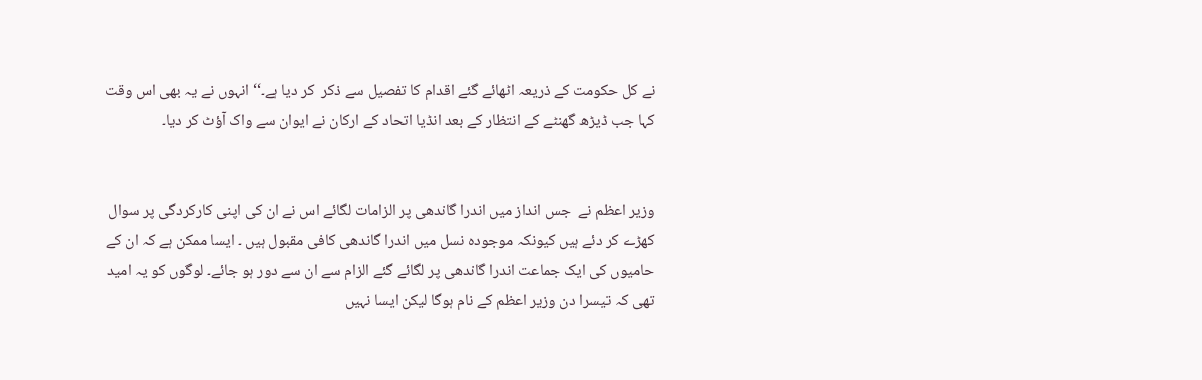نے کل حکومت کے ذریعہ اٹھائے گئے اقدام کا تفصیل سے ذکر  کر دیا ہے۔‘‘ انہوں نے یہ بھی اس وقت کہا جب ڈیڑھ گھنٹے کے انتظار کے بعد انڈیا اتحاد کے ارکان نے ایوان سے واک آؤٹ کر دیا۔


وزیر اعظم نے  جس انداز میں اندرا گاندھی پر الزامات لگائے اس نے ان کی اپنی کارکردگی پر سوال کھڑے کر دئے ہیں کیونکہ موجودہ نسل میں اندرا گاندھی کافی مقبول ہیں ۔ ایسا ممکن ہے کہ ان کے حامیوں کی ایک جماعت اندرا گاندھی پر لگائے گئے الزام سے ان سے دور ہو جائے۔ لوگوں کو یہ امید تھی کہ تیسرا دن وزیر اعظم کے نام ہوگا لیکن ایسا نہیں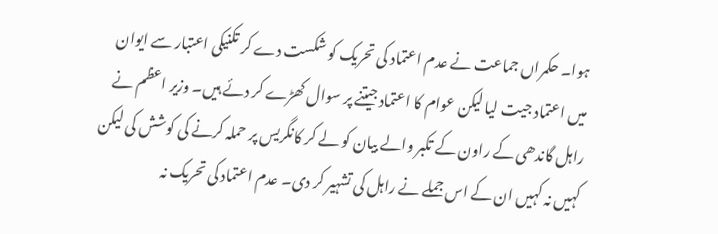ہوا۔ حکمراں جماعت نے عدم اعتماد کی تحریک کو شکست دے کر تکنیکی اعتبار سے ایوان میں اعتماد جیت لیا لیکن عوام کا اعتماد جیتنے پر سوال کھڑے کر دئے ہیں۔ وزیر اعظم نے راہل گاندھی کے راون کے تکبر والے بیان کو لے کر کانگریس پر حملہ کرنے کی کوشش کی لیکن کہیں نہ کہیں ان کے اس جملے نے راہل کی تشہیر کر دی۔ عدم اعتماد کی تحریک نہ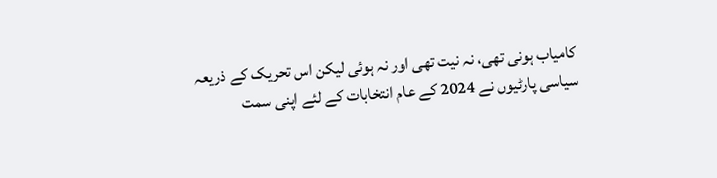کامیاب ہونی تھی، نہ نیت تھی اور نہ ہوئی لیکن اس تحریک کے ذریعہ سیاسی پارٹیوں نے 2024 کے عام انتخابات کے لئے اپنی سمت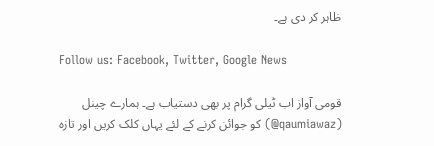ظاہر کر دی ہے۔

Follow us: Facebook, Twitter, Google News

قومی آواز اب ٹیلی گرام پر بھی دستیاب ہے۔ ہمارے چینل (qaumiawaz@) کو جوائن کرنے کے لئے یہاں کلک کریں اور تازہ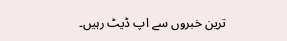ترین خبروں سے اپ ڈیٹ رہیں۔